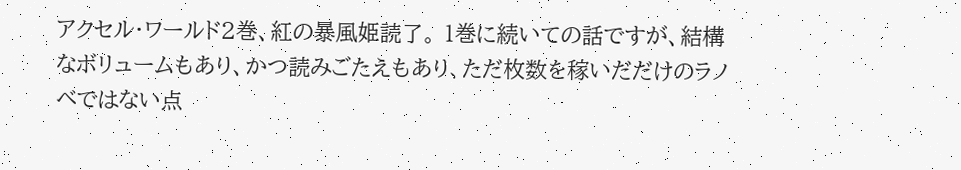アクセル・ワールド2巻、紅の暴風姫読了。 1巻に続いての話ですが、結構なボリュームもあり、かつ読みごたえもあり、ただ枚数を稼いだだけのラノベではない点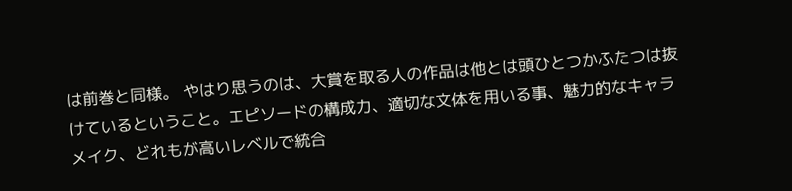は前巻と同様。 やはり思うのは、大賞を取る人の作品は他とは頭ひとつかふたつは抜けているということ。エピソードの構成力、適切な文体を用いる事、魅力的なキャラメイク、どれもが高いレベルで統合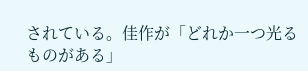されている。佳作が「どれか一つ光るものがある」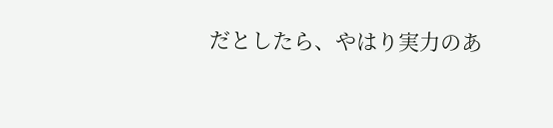だとしたら、やはり実力のあ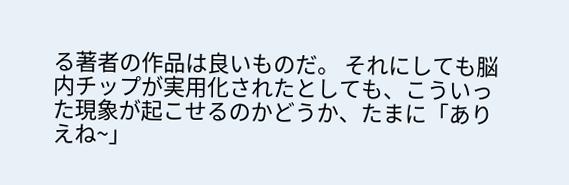る著者の作品は良いものだ。 それにしても脳内チップが実用化されたとしても、こういった現象が起こせるのかどうか、たまに「ありえね~」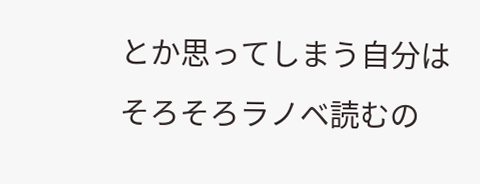とか思ってしまう自分はそろそろラノベ読むの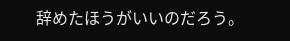辞めたほうがいいのだろう。